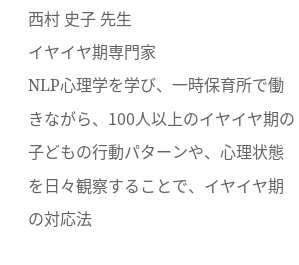西村 史子 先生
イヤイヤ期専門家
NLP心理学を学び、一時保育所で働きながら、100人以上のイヤイヤ期の子どもの行動パターンや、心理状態を日々観察することで、イヤイヤ期の対応法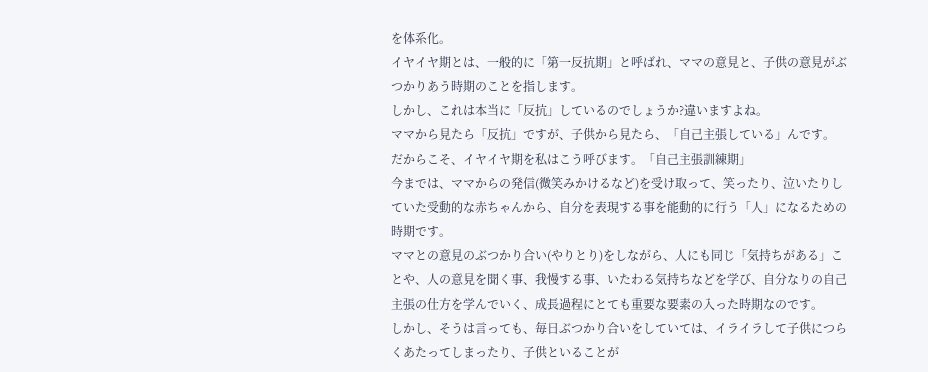を体系化。
イヤイヤ期とは、一般的に「第一反抗期」と呼ばれ、ママの意見と、子供の意見がぶつかりあう時期のことを指します。
しかし、これは本当に「反抗」しているのでしょうか?違いますよね。
ママから見たら「反抗」ですが、子供から見たら、「自己主張している」んです。
だからこそ、イヤイヤ期を私はこう呼びます。「自己主張訓練期」
今までは、ママからの発信(微笑みかけるなど)を受け取って、笑ったり、泣いたりしていた受動的な赤ちゃんから、自分を表現する事を能動的に行う「人」になるための時期です。
ママとの意見のぶつかり合い(やりとり)をしながら、人にも同じ「気持ちがある」ことや、人の意見を聞く事、我慢する事、いたわる気持ちなどを学び、自分なりの自己主張の仕方を学んでいく、成長過程にとても重要な要素の入った時期なのです。
しかし、そうは言っても、毎日ぶつかり合いをしていては、イライラして子供につらくあたってしまったり、子供といることが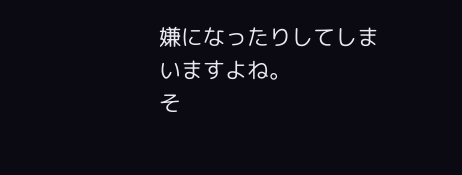嫌になったりしてしまいますよね。
そ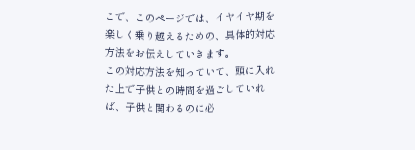こで、このページでは、イヤイヤ期を楽しく乗り越えるための、具体的対応方法をお伝えしていきます。
この対応方法を知っていて、頭に入れた上で子供との時間を過ごしていれば、子供と関わるのに必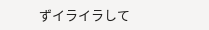ずイライラして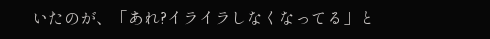いたのが、「あれ?イライラしなくなってる」と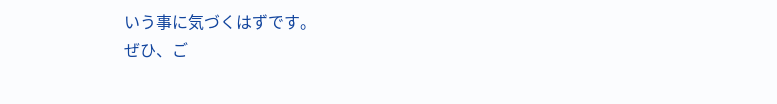いう事に気づくはずです。
ぜひ、ご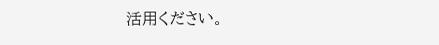活用ください。